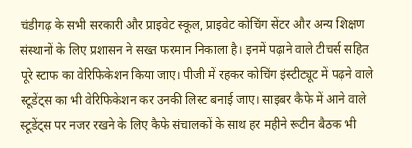चंडीगढ़ के सभी सरकारी और प्राइवेट स्कूल, प्राइवेट कोचिंग सेंटर और अन्य शिक्षण संस्थानों के लिए प्रशासन ने सख्त फरमान निकाला है। इनमें पढ़ाने वाले टीचर्स सहित पूरे स्टाफ का वेरिफिकेशन किया जाए। पीजी में रहकर कोचिंग इंस्टीट्यूट में पढ़ने वाले स्टूडेंट्स का भी वेरिफिकेशन कर उनकी लिस्ट बनाई जाए। साइबर कैफे में आने वाले स्टूडेंट्स पर नजर रखने के लिए कैफे संचालकों के साथ हर महीने रूटीन बैठक भी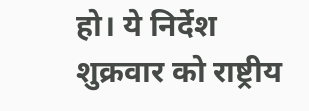हो। ये निर्देश शुक्रवार को राष्ट्रीय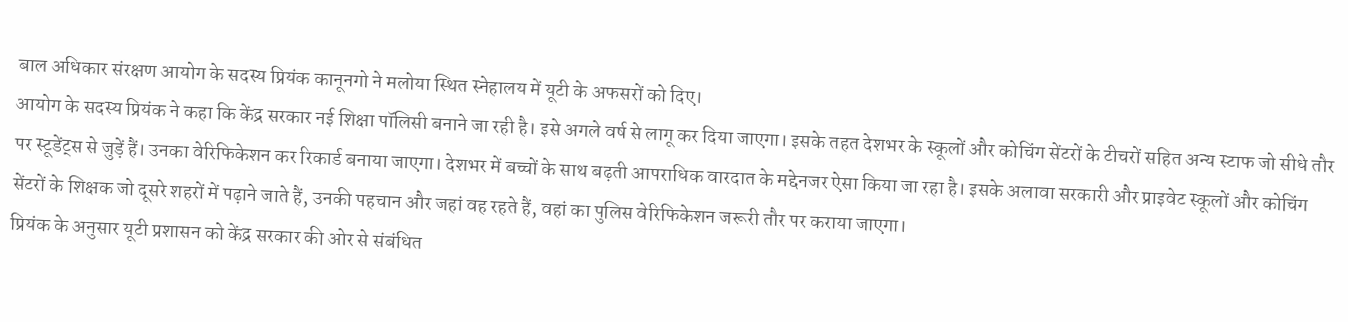बाल अधिकार संरक्षण आयोग के सदस्य प्रियंक कानूनगो ने मलोया स्थित स्नेहालय में यूटी के अफसरों को दिए।
आयोग के सदस्य प्रियंक ने कहा कि केंद्र सरकार नई शिक्षा पॉलिसी बनाने जा रही है। इसे अगले वर्ष से लागू कर दिया जाएगा। इसके तहत देशभर के स्कूलों और कोचिंग सेंटरों के टीचरों सहित अन्य स्टाफ जो सीधे तौर पर स्टूडेंट्स से जुड़ें हैं। उनका वेरिफिकेशन कर रिकार्ड बनाया जाएगा। देशभर में बच्चों के साथ बढ़ती आपराधिक वारदात के मद्देनजर ऐसा किया जा रहा है। इसके अलावा सरकारी और प्राइवेट स्कूलों और कोचिंग सेंटरों के शिक्षक जो दूसरे शहरों में पढ़ाने जाते हैं, उनकी पहचान और जहां वह रहते हैं, वहां का पुलिस वेरिफिकेशन जरूरी तौर पर कराया जाएगा।
प्रियंक के अनुसार यूटी प्रशासन को केंद्र सरकार की ओर से संबंधित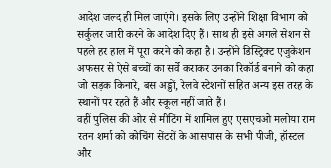आदेश जल्द ही मिल जाएंगे। इसके लिए उन्होंने शिक्षा विभाग को सर्कुलर जारी करने के आदेश दिए हैं। साथ ही इसे अगले सेशन से पहले हर हाल में पूरा करने को कहा है। उन्होंने डिस्ट्रिक्ट एजुकेशन अफसर से ऐसे बच्चों का सर्वे कराकर उनका रिकॉर्ड बनाने को कहा जो सड़क किनारे, बस अड्डों, रेलवे स्टेशनों सहित अन्य इस तरह के स्थानों पर रहते हैं और स्कूल नहीं जाते हैं।
वहीं पुलिस की ओर से मीटिंग में शामिल हुए एसएचओ मलोया राम रतन शर्मा को कोचिंग सेंटरों के आसपास के सभी पीजी, हॉस्टल और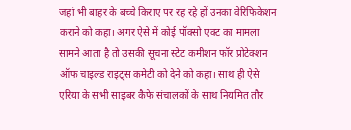जहां भी बाहर के बच्चे किराए पर रह रहे हों उनका वेरिफिकेशन कराने को कहा। अगर ऐसे में कोई पॉक्सो एक्ट का मामला सामने आता है तो उसकी सूचना स्टेट कमीशन फॉर प्रोटेक्शन ऑफ चाइल्ड राइट्स कमेटी को देने को कहा। साथ ही ऐसे एरिया के सभी साइबर कैफे संचालकों के साथ नियमित तौर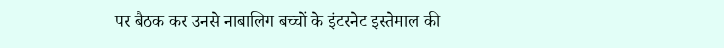पर बैठक कर उनसे नाबालिग बच्चों के इंटरनेट इस्तेमाल की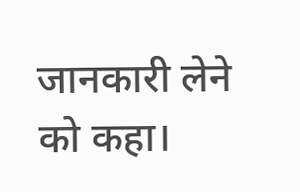जानकारी लेने को कहा।